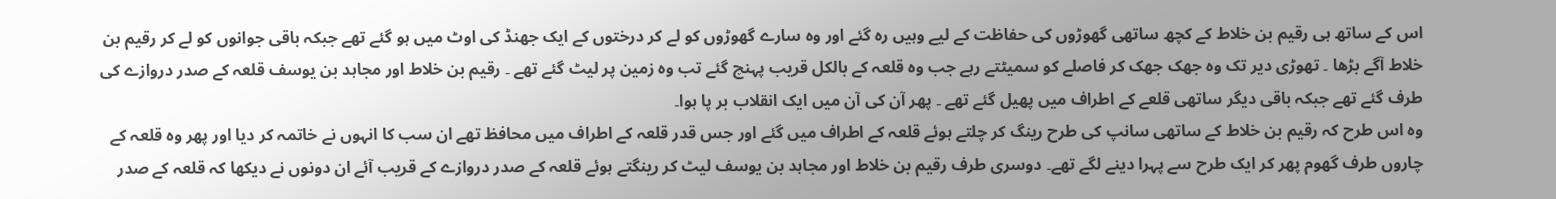اس کے ساتھ ہی رقیم بن خلاط کے کچھ ساتھی گھوڑوں کی حفاظت کے لیے وہیں رہ گئے اور وہ سارے گھوڑوں کو لے کر درختوں کے ایک جھنڈ کی اوٹ میں ہو گئے تھے جبکہ باقی جوانوں کو لے کر رقیم بن خلاط آگے بڑھا ۔ تھوڑی دیر تک وہ جھک جھک کر فاصلے کو سمیٹتے رہے جب وہ قلعہ کے بالکل قریب پہنچ گئے تب وہ زمین پر لیٹ گئے تھے ۔ رقیم بن خلاط اور مجاہد بن یوسف قلعہ کے صدر دروازے کی طرف گئے تھے جبکہ باقی دیگر ساتھی قلعے کے اطراف میں پھیل گئے تھے ۔ پھر آن کی آن میں ایک انقلاب بر پا ہوا۔
وہ اس طرح کہ رقیم بن خلاط کے ساتھی سانپ کی طرح رینگ کر چلتے ہوئے قلعہ کے اطراف میں گئے اور جس قدر قلعہ کے اطراف میں محافظ تھے ان سب کا انہوں نے خاتمہ کر دیا اور پھر وہ قلعہ کے چاروں طرف گھوم پھر کر ایک طرح سے پہرا دینے لگے تھے۔ دوسری طرف رقیم بن خلاط اور مجاہد بن یوسف لیٹ کر رینگتے ہوئے قلعہ کے صدر دروازے کے قریب آئے ان دونوں نے دیکھا کہ قلعہ کے صدر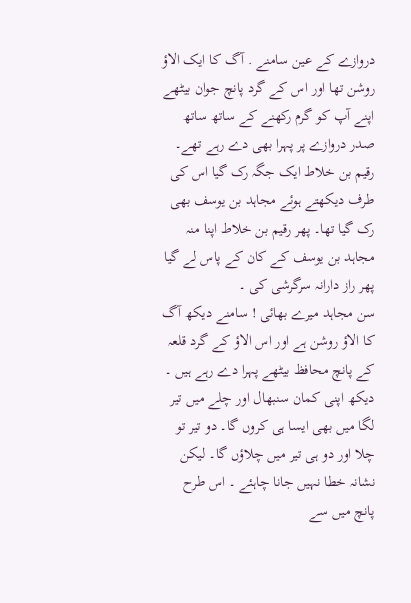دروازے کے عین سامنے . آگ کا ایک الاؤ روشن تھا اور اس کے گرد پانچ جوان بیٹھے اپنے آپ کو گرم رکھنے کے ساتھ ساتھ صدر دروازے پر پہرا بھی دے رہے تھے۔ رقیم بن خلاط ایک جگہ رک گیا اس کی طرف دیکھتے ہوئے مجاہد بن یوسف بھی رک گیا تھا۔ پھر رقیم بن خلاط اپنا منہ مجاہد بن یوسف کے کان کے پاس لے گیا پھر راز دارانہ سرگرشی کی ۔
سن مجاہد میرے بھائی ! سامنے دیکھ آگ کا الاؤ روشن ہے اور اس الاؤ کے گرد قلعہ کے پانچ محافظ بیٹھے پہرا دے رہے ہیں ۔ دیکھ اپنی کمان سنبھال اور چلے میں تیر لگا میں بھی ایسا ہی کروں گا۔ دو تیر تو چلا اور دو ہی تیر میں چلاؤں گا۔ لیکن نشانہ خطا نہیں جانا چاہئے ۔ اس طرح پانچ میں سے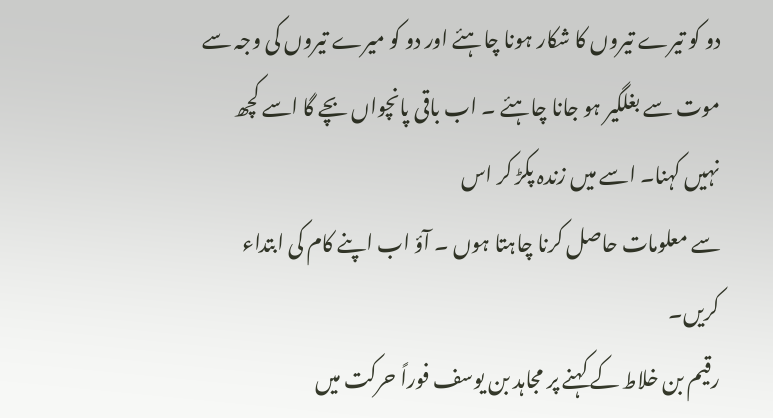دو کو تیرے تیروں کا شکار ہونا چاہئے اور دو کو میرے تیروں کی وجہ سے موت سے بغلگیر ہو جانا چاہئے ۔ اب باقی پانچواں بچے گا اسے کچھ نہیں کہنا۔ اسے میں زندہ پکڑ کر اس
سے معلومات حاصل کرنا چاہتا ہوں ۔ آؤ اب اپنے کام کی ابتداء کریں۔
رقیم بن خلاط کے کہنے پر مجاہد بن یوسف فوراً حرکت میں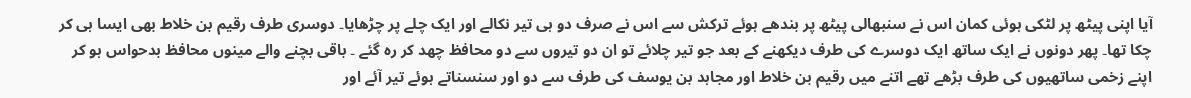آیا اپنی پیٹھ پر لٹکی ہوئی کمان اس نے سنبھالی پیٹھ پر بندھے ہوئے ترکش سے اس نے صرف دو ہی تیر نکالے اور ایک چلے پر چڑھایا۔ دوسری طرف رقیم بن خلاط بھی ایسا ہی کر چکا تھا۔ پھر دونوں نے ایک ساتھ ایک دوسرے کی طرف دیکھنے کے بعد جو تیر چلائے تو ان دو تیروں سے دو محافظ چھد کر رہ گئے ۔ باقی بچنے والے مینوں محافظ بدحواس ہو کر اپنے زخمی ساتھیوں کی طرف بڑھے تھے اتنے میں رقیم بن خلاط اور مجاہد بن یوسف کی طرف سے دو اور سنسناتے ہوئے تیر آئے اور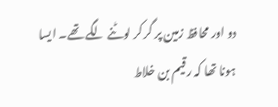دو اور محافظ زمین پر گر کر لوٹنے لگے تھے۔ ایسا ہونا تھا کہ رقیم بن خلاط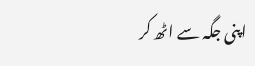اپنی جگہ سے اٹھ کر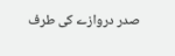صدر دروازے کی طرف